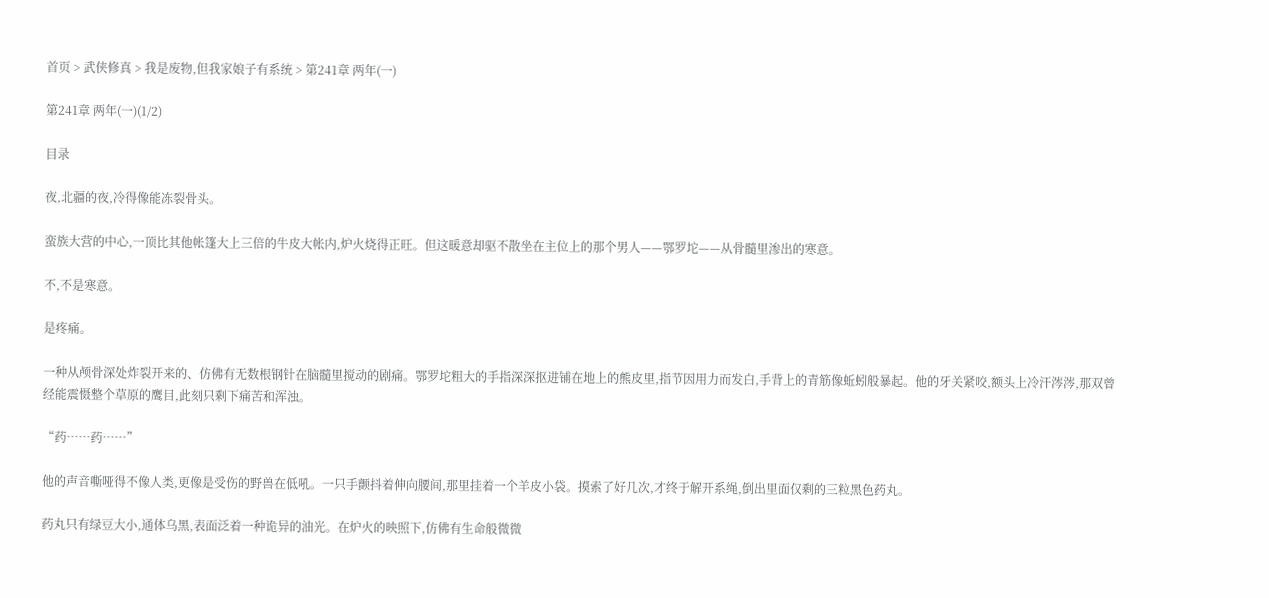首页 > 武侠修真 > 我是废物,但我家娘子有系统 > 第241章 两年(一)

第241章 两年(一)(1/2)

目录

夜,北疆的夜,冷得像能冻裂骨头。

蛮族大营的中心,一顶比其他帐篷大上三倍的牛皮大帐内,炉火烧得正旺。但这暖意却驱不散坐在主位上的那个男人——鄂罗坨——从骨髓里渗出的寒意。

不,不是寒意。

是疼痛。

一种从颅骨深处炸裂开来的、仿佛有无数根钢针在脑髓里搅动的剧痛。鄂罗坨粗大的手指深深抠进铺在地上的熊皮里,指节因用力而发白,手背上的青筋像蚯蚓般暴起。他的牙关紧咬,额头上冷汗涔涔,那双曾经能震慑整个草原的鹰目,此刻只剩下痛苦和浑浊。

“药……药……”

他的声音嘶哑得不像人类,更像是受伤的野兽在低吼。一只手颤抖着伸向腰间,那里挂着一个羊皮小袋。摸索了好几次,才终于解开系绳,倒出里面仅剩的三粒黑色药丸。

药丸只有绿豆大小,通体乌黑,表面泛着一种诡异的油光。在炉火的映照下,仿佛有生命般微微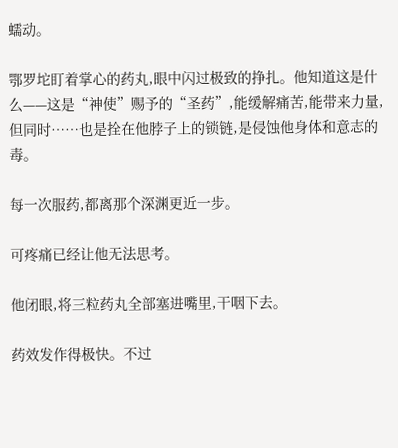蠕动。

鄂罗坨盯着掌心的药丸,眼中闪过极致的挣扎。他知道这是什么——这是“神使”赐予的“圣药”,能缓解痛苦,能带来力量,但同时……也是拴在他脖子上的锁链,是侵蚀他身体和意志的毒。

每一次服药,都离那个深渊更近一步。

可疼痛已经让他无法思考。

他闭眼,将三粒药丸全部塞进嘴里,干咽下去。

药效发作得极快。不过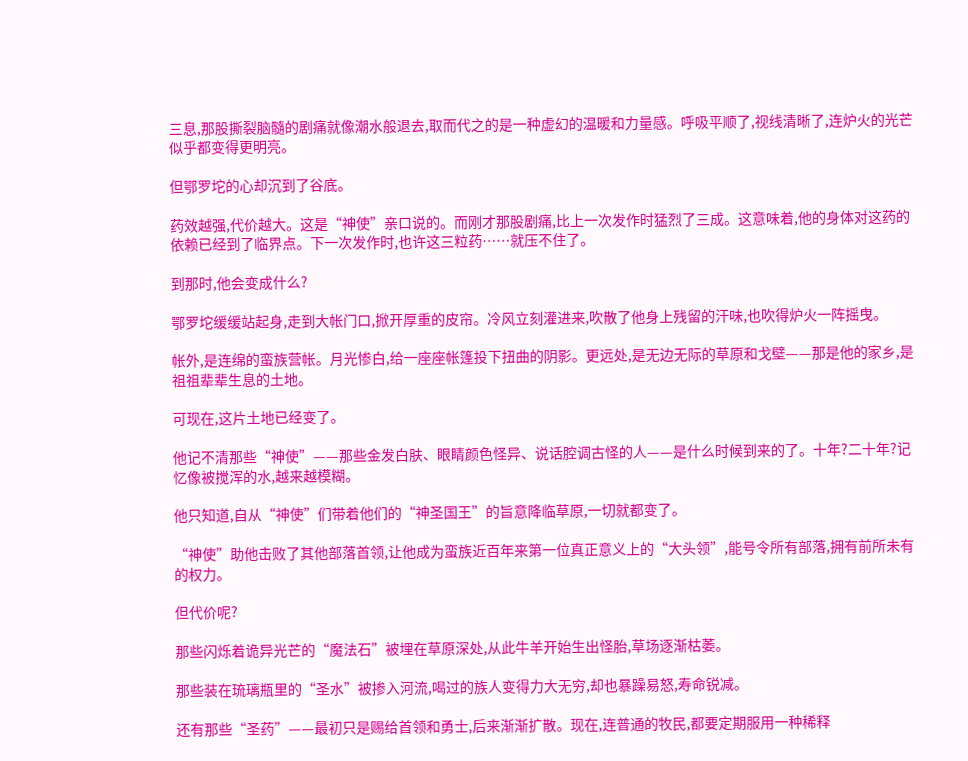三息,那股撕裂脑髓的剧痛就像潮水般退去,取而代之的是一种虚幻的温暖和力量感。呼吸平顺了,视线清晰了,连炉火的光芒似乎都变得更明亮。

但鄂罗坨的心却沉到了谷底。

药效越强,代价越大。这是“神使”亲口说的。而刚才那股剧痛,比上一次发作时猛烈了三成。这意味着,他的身体对这药的依赖已经到了临界点。下一次发作时,也许这三粒药……就压不住了。

到那时,他会变成什么?

鄂罗坨缓缓站起身,走到大帐门口,掀开厚重的皮帘。冷风立刻灌进来,吹散了他身上残留的汗味,也吹得炉火一阵摇曳。

帐外,是连绵的蛮族营帐。月光惨白,给一座座帐篷投下扭曲的阴影。更远处,是无边无际的草原和戈壁——那是他的家乡,是祖祖辈辈生息的土地。

可现在,这片土地已经变了。

他记不清那些“神使”——那些金发白肤、眼睛颜色怪异、说话腔调古怪的人——是什么时候到来的了。十年?二十年?记忆像被搅浑的水,越来越模糊。

他只知道,自从“神使”们带着他们的“神圣国王”的旨意降临草原,一切就都变了。

“神使”助他击败了其他部落首领,让他成为蛮族近百年来第一位真正意义上的“大头领”,能号令所有部落,拥有前所未有的权力。

但代价呢?

那些闪烁着诡异光芒的“魔法石”被埋在草原深处,从此牛羊开始生出怪胎,草场逐渐枯萎。

那些装在琉璃瓶里的“圣水”被掺入河流,喝过的族人变得力大无穷,却也暴躁易怒,寿命锐减。

还有那些“圣药”——最初只是赐给首领和勇士,后来渐渐扩散。现在,连普通的牧民,都要定期服用一种稀释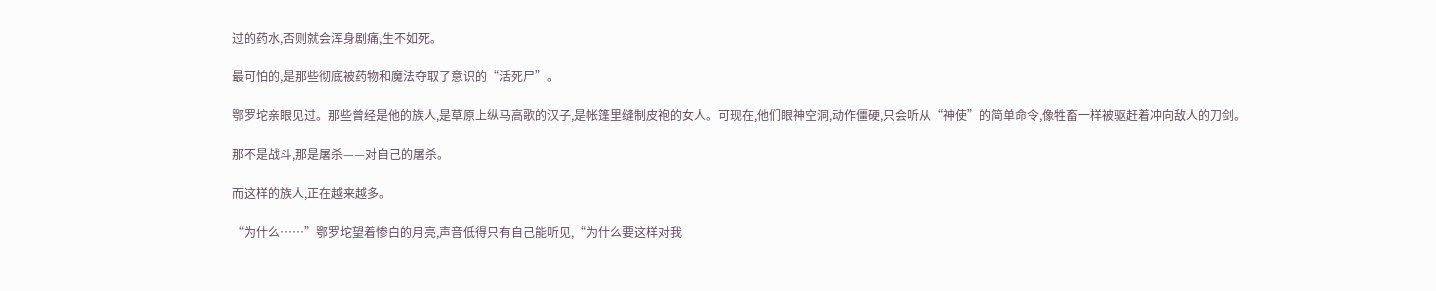过的药水,否则就会浑身剧痛,生不如死。

最可怕的,是那些彻底被药物和魔法夺取了意识的“活死尸”。

鄂罗坨亲眼见过。那些曾经是他的族人,是草原上纵马高歌的汉子,是帐篷里缝制皮袍的女人。可现在,他们眼神空洞,动作僵硬,只会听从“神使”的简单命令,像牲畜一样被驱赶着冲向敌人的刀剑。

那不是战斗,那是屠杀——对自己的屠杀。

而这样的族人,正在越来越多。

“为什么……”鄂罗坨望着惨白的月亮,声音低得只有自己能听见,“为什么要这样对我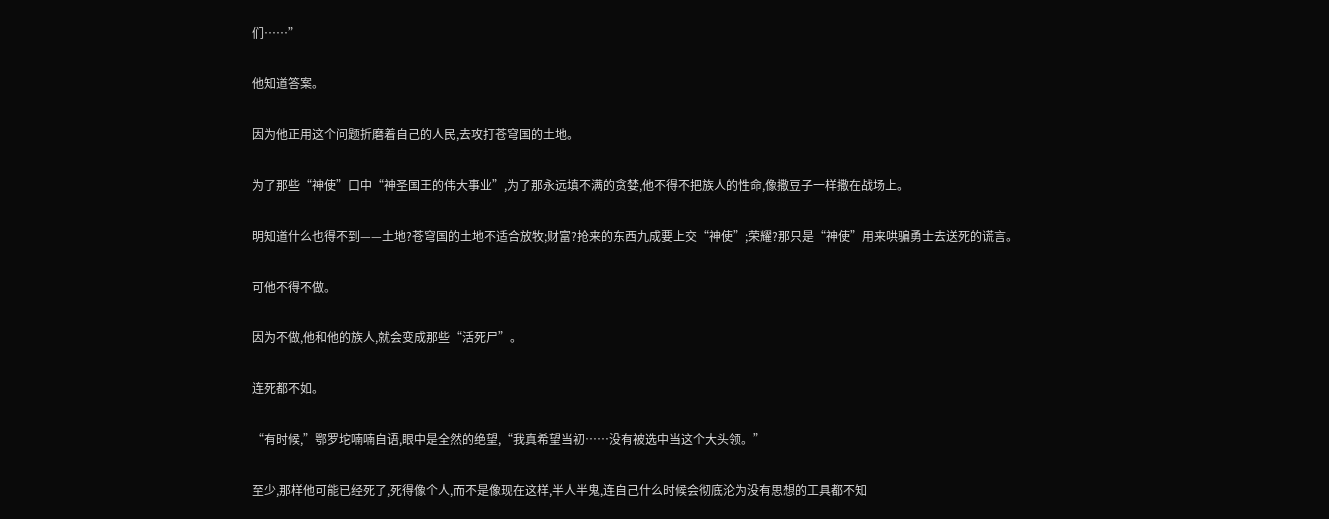们……”

他知道答案。

因为他正用这个问题折磨着自己的人民,去攻打苍穹国的土地。

为了那些“神使”口中“神圣国王的伟大事业”,为了那永远填不满的贪婪,他不得不把族人的性命,像撒豆子一样撒在战场上。

明知道什么也得不到——土地?苍穹国的土地不适合放牧;财富?抢来的东西九成要上交“神使”;荣耀?那只是“神使”用来哄骗勇士去送死的谎言。

可他不得不做。

因为不做,他和他的族人,就会变成那些“活死尸”。

连死都不如。

“有时候,”鄂罗坨喃喃自语,眼中是全然的绝望,“我真希望当初……没有被选中当这个大头领。”

至少,那样他可能已经死了,死得像个人,而不是像现在这样,半人半鬼,连自己什么时候会彻底沦为没有思想的工具都不知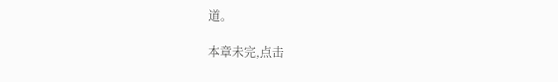道。

本章未完,点击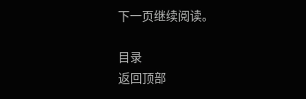下一页继续阅读。

目录
返回顶部